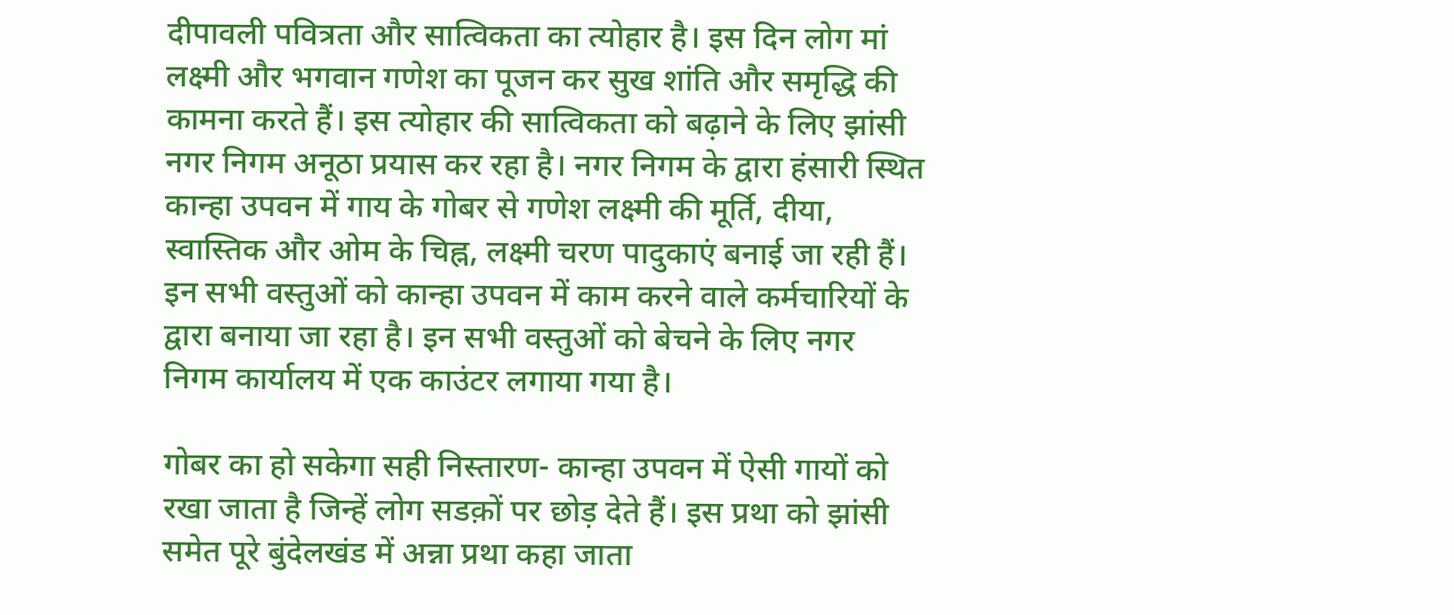दीपावली पवित्रता और सात्विकता का त्योहार है। इस दिन लोग मां लक्ष्मी और भगवान गणेश का पूजन कर सुख शांति और समृद्धि की कामना करते हैं। इस त्योहार की सात्विकता को बढ़ाने के लिए झांसी नगर निगम अनूठा प्रयास कर रहा है। नगर निगम के द्वारा हंसारी स्थित कान्हा उपवन में गाय के गोबर से गणेश लक्ष्मी की मूर्ति, दीया, स्वास्तिक और ओम के चिह्न, लक्ष्मी चरण पादुकाएं बनाई जा रही हैं। इन सभी वस्तुओं को कान्हा उपवन में काम करने वाले कर्मचारियों के द्वारा बनाया जा रहा है। इन सभी वस्तुओं को बेचने के लिए नगर निगम कार्यालय में एक काउंटर लगाया गया है।

गोबर का हो सकेगा सही निस्तारण- कान्हा उपवन में ऐसी गायों को रखा जाता है जिन्हें लोग सडक़ों पर छोड़ देते हैं। इस प्रथा को झांसी समेत पूरे बुंदेलखंड में अन्ना प्रथा कहा जाता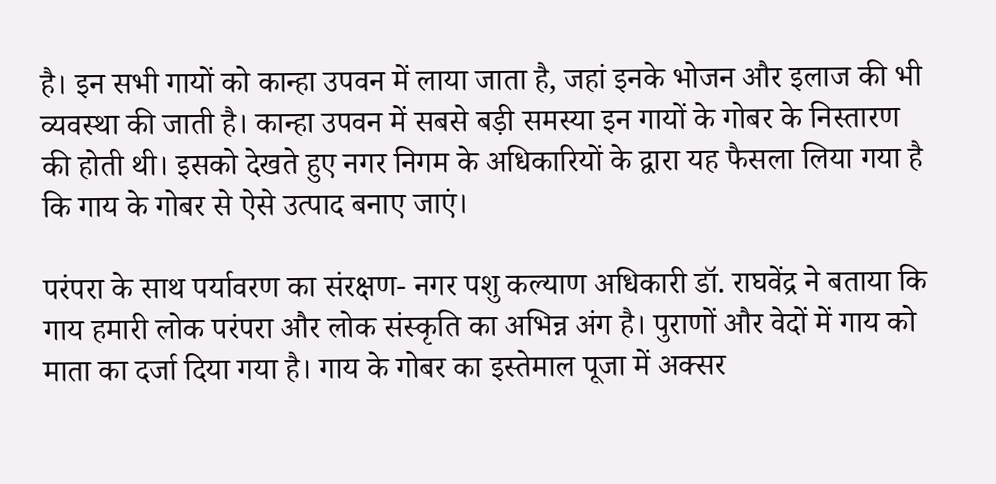है। इन सभी गायों को कान्हा उपवन में लाया जाता है, जहां इनके भोजन और इलाज की भी व्यवस्था की जाती है। कान्हा उपवन में सबसे बड़ी समस्या इन गायों के गोबर के निस्तारण की होती थी। इसको देखते हुए नगर निगम के अधिकारियों के द्वारा यह फैसला लिया गया है कि गाय के गोबर से ऐसे उत्पाद बनाए जाएं।

परंपरा के साथ पर्यावरण का संरक्षण- नगर पशु कल्याण अधिकारी डॉ. राघवेंद्र ने बताया कि गाय हमारी लोक परंपरा और लोक संस्कृति का अभिन्न अंग है। पुराणों और वेदों में गाय को माता का दर्जा दिया गया है। गाय के गोबर का इस्तेमाल पूजा में अक्सर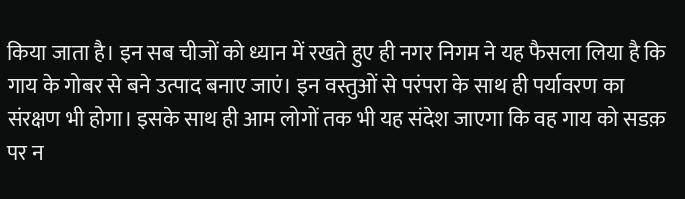किया जाता है। इन सब चीजों को ध्यान में रखते हुए ही नगर निगम ने यह फैसला लिया है कि गाय के गोबर से बने उत्पाद बनाए जाएं। इन वस्तुओं से परंपरा के साथ ही पर्यावरण का संरक्षण भी होगा। इसके साथ ही आम लोगों तक भी यह संदेश जाएगा कि वह गाय को सडक़ पर न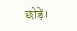छोड़ें।